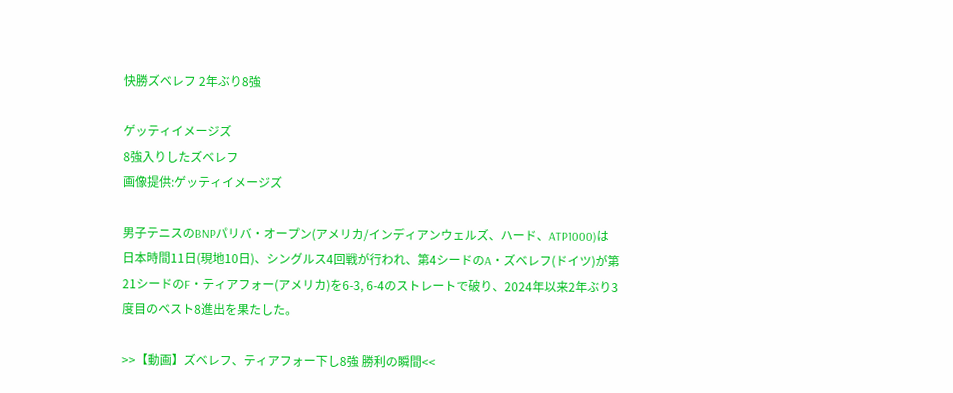快勝ズベレフ 2年ぶり8強

ゲッティイメージズ
8強入りしたズベレフ
画像提供:ゲッティイメージズ

男子テニスのBNPパリバ・オープン(アメリカ/インディアンウェルズ、ハード、ATP1000)は日本時間11日(現地10日)、シングルス4回戦が行われ、第4シードのA・ズベレフ(ドイツ)が第21シードのF・ティアフォー(アメリカ)を6-3, 6-4のストレートで破り、2024年以来2年ぶり3度目のベスト8進出を果たした。

>>【動画】ズベレフ、ティアフォー下し8強 勝利の瞬間<<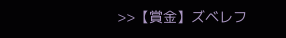>>【賞金】ズベレフ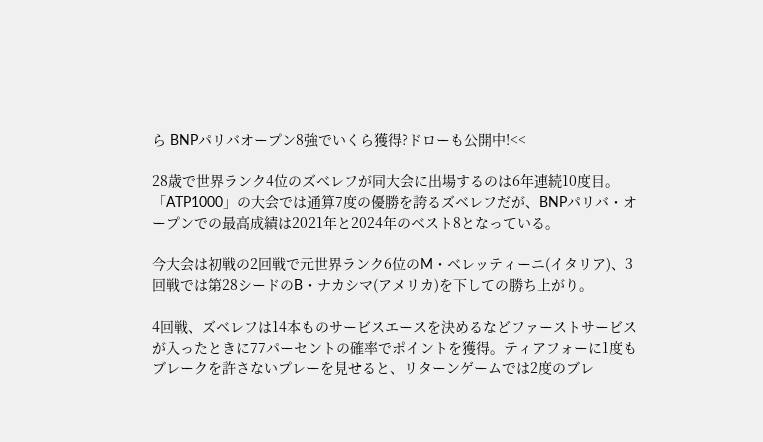ら BNPパリバオープン8強でいくら獲得?ドローも公開中!<<

28歳で世界ランク4位のズべレフが同大会に出場するのは6年連続10度目。「ATP1000」の大会では通算7度の優勝を誇るズベレフだが、BNPパリバ・オープンでの最高成績は2021年と2024年のベスト8となっている。

今大会は初戦の2回戦で元世界ランク6位のM・ベレッティーニ(イタリア)、3回戦では第28シードのB・ナカシマ(アメリカ)を下しての勝ち上がり。

4回戦、ズベレフは14本ものサービスエースを決めるなどファーストサービスが入ったときに77パーセントの確率でポイントを獲得。ティアフォーに1度もブレークを許さないプレーを見せると、リターンゲームでは2度のブレ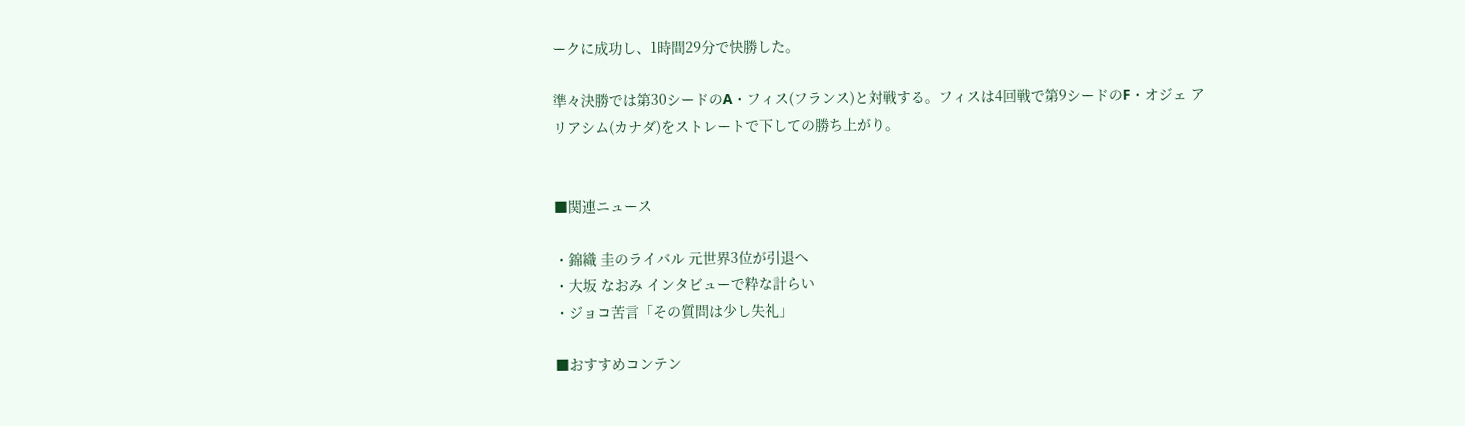ークに成功し、1時間29分で快勝した。

準々決勝では第30シードのA・フィス(フランス)と対戦する。フィスは4回戦で第9シードのF・オジェ アリアシム(カナダ)をストレートで下しての勝ち上がり。


■関連ニュース

・錦織 圭のライバル 元世界3位が引退へ
・大坂 なおみ インタビューで粋な計らい
・ジョコ苦言「その質問は少し失礼」

■おすすめコンテン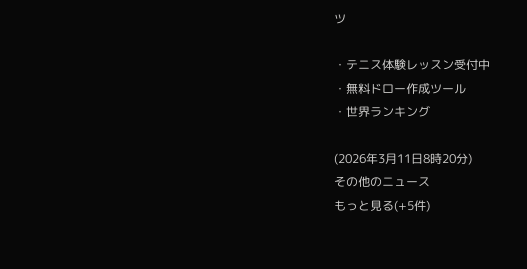ツ

・テニス体験レッスン受付中
・無料ドロー作成ツール
・世界ランキング

(2026年3月11日8時20分)
その他のニュース
もっと見る(+5件)